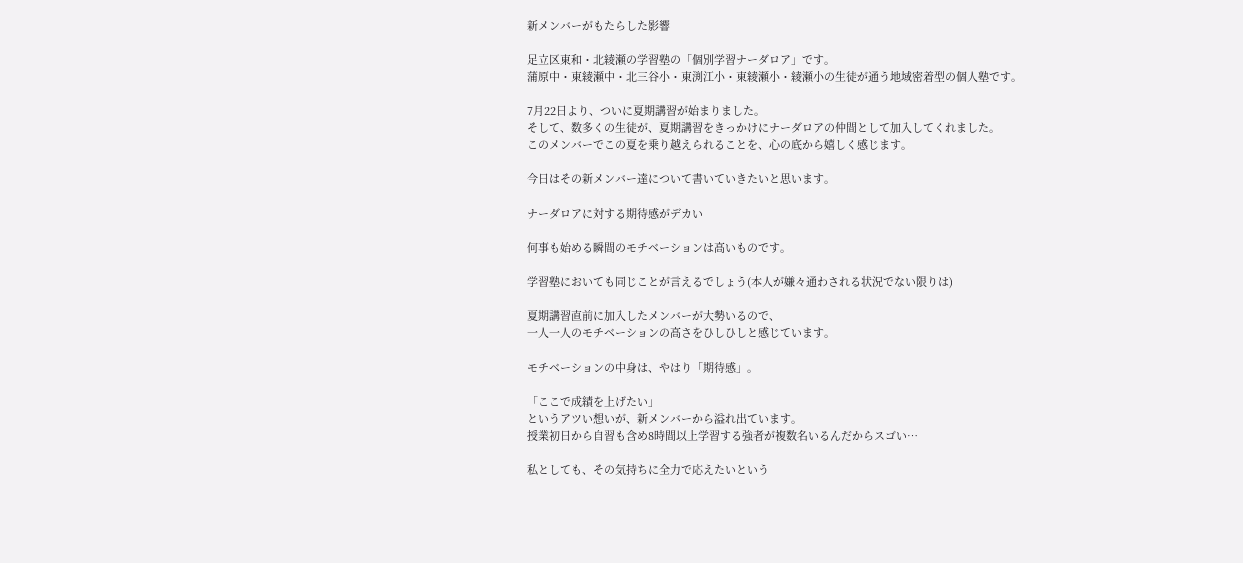新メンバーがもたらした影響

足立区東和・北綾瀬の学習塾の「個別学習ナーダロア」です。
蒲原中・東綾瀬中・北三谷小・東渕江小・東綾瀬小・綾瀬小の生徒が通う地域密着型の個人塾です。

7月22日より、ついに夏期講習が始まりました。
そして、数多くの生徒が、夏期講習をきっかけにナーダロアの仲間として加入してくれました。
このメンバーでこの夏を乗り越えられることを、心の底から嬉しく感じます。

今日はその新メンバー達について書いていきたいと思います。

ナーダロアに対する期待感がデカい

何事も始める瞬間のモチベーションは高いものです。

学習塾においても同じことが言えるでしょう(本人が嫌々通わされる状況でない限りは)

夏期講習直前に加入したメンバーが大勢いるので、
一人一人のモチベーションの高さをひしひしと感じています。

モチベーションの中身は、やはり「期待感」。

「ここで成績を上げたい」
というアツい想いが、新メンバーから溢れ出ています。
授業初日から自習も含め8時間以上学習する強者が複数名いるんだからスゴい…

私としても、その気持ちに全力で応えたいという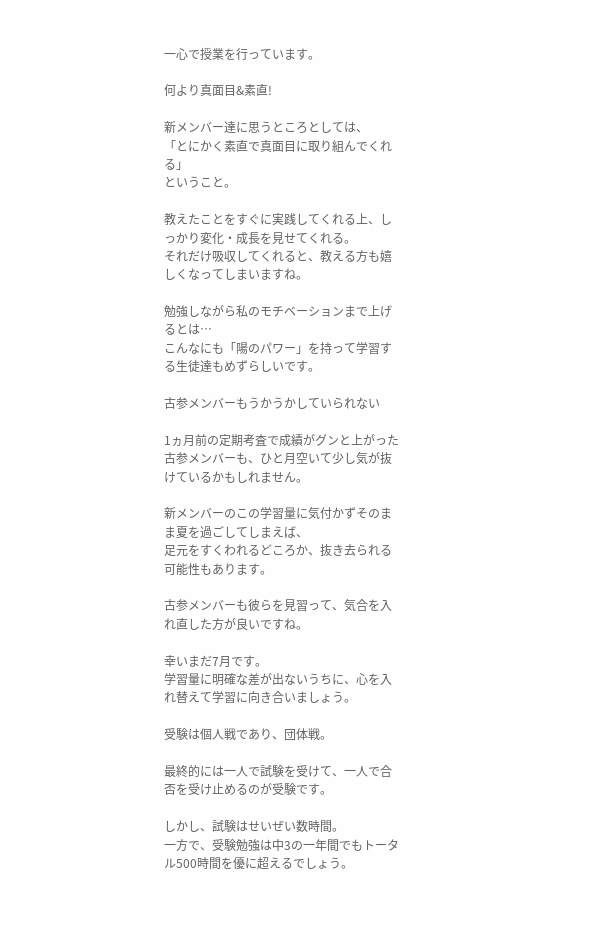一心で授業を行っています。

何より真面目&素直!

新メンバー達に思うところとしては、
「とにかく素直で真面目に取り組んでくれる」
ということ。

教えたことをすぐに実践してくれる上、しっかり変化・成長を見せてくれる。
それだけ吸収してくれると、教える方も嬉しくなってしまいますね。

勉強しながら私のモチベーションまで上げるとは…
こんなにも「陽のパワー」を持って学習する生徒達もめずらしいです。

古参メンバーもうかうかしていられない

1ヵ月前の定期考査で成績がグンと上がった古参メンバーも、ひと月空いて少し気が抜けているかもしれません。

新メンバーのこの学習量に気付かずそのまま夏を過ごしてしまえば、
足元をすくわれるどころか、抜き去られる可能性もあります。

古参メンバーも彼らを見習って、気合を入れ直した方が良いですね。

幸いまだ7月です。
学習量に明確な差が出ないうちに、心を入れ替えて学習に向き合いましょう。

受験は個人戦であり、団体戦。

最終的には一人で試験を受けて、一人で合否を受け止めるのが受験です。

しかし、試験はせいぜい数時間。
一方で、受験勉強は中3の一年間でもトータル500時間を優に超えるでしょう。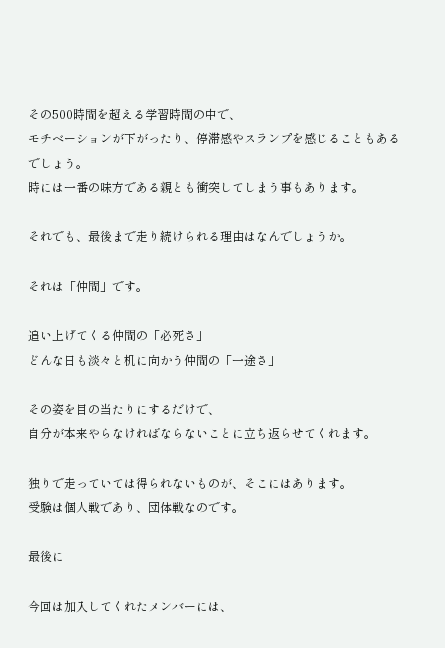その500時間を超える学習時間の中で、
モチベーションが下がったり、停滞感やスランプを感じることもあるでしょう。
時には一番の味方である親とも衝突してしまう事もあります。

それでも、最後まで走り続けられる理由はなんでしょうか。

それは「仲間」です。

追い上げてくる仲間の「必死さ」
どんな日も淡々と机に向かう仲間の「一途さ」

その姿を目の当たりにするだけで、
自分が本来やらなければならないことに立ち返らせてくれます。

独りで走っていては得られないものが、そこにはあります。
受験は個人戦であり、団体戦なのです。

最後に

今回は加入してくれたメンバーには、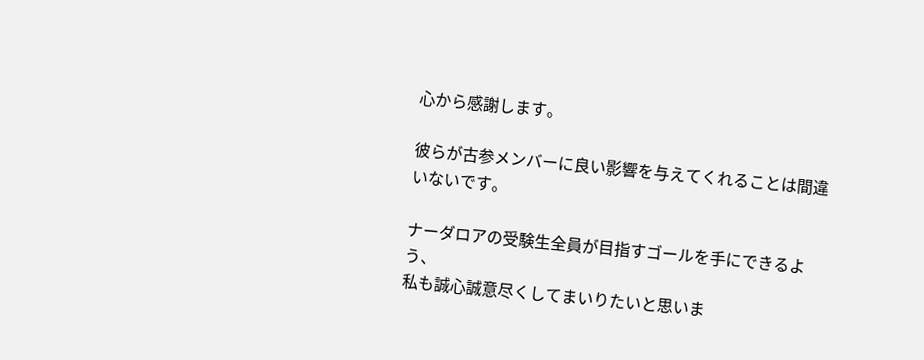心から感謝します。

彼らが古参メンバーに良い影響を与えてくれることは間違いないです。

ナーダロアの受験生全員が目指すゴールを手にできるよう、
私も誠心誠意尽くしてまいりたいと思いま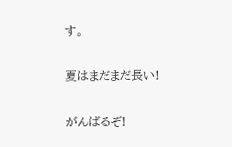す。

夏はまだまだ長い!

がんばるぞ!